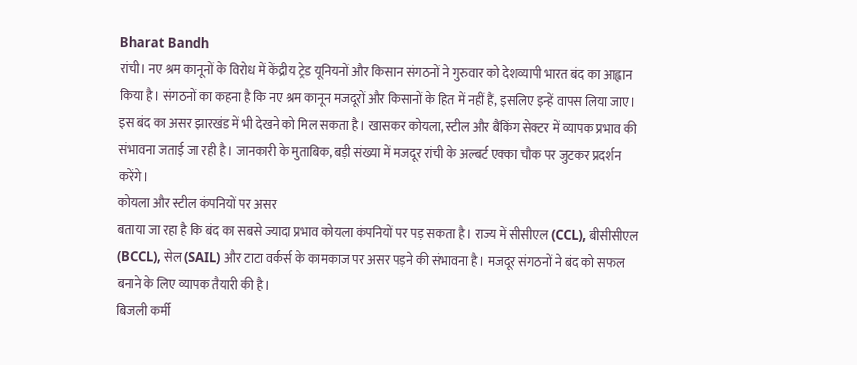Bharat Bandh
रांची। नए श्रम कानूनों के विरोध में केंद्रीय ट्रेड यूनियनों और किसान संगठनों ने गुरुवार को देशव्यापी भारत बंद का आह्वान किया है। संगठनों का कहना है कि नए श्रम कानून मजदूरों और किसानों के हित में नहीं हैं, इसलिए इन्हें वापस लिया जाए।
इस बंद का असर झारखंड में भी देखने को मिल सकता है। खासकर कोयला, स्टील और बैंकिंग सेक्टर में व्यापक प्रभाव की संभावना जताई जा रही है। जानकारी के मुताबिक, बड़ी संख्या में मजदूर रांची के अल्बर्ट एक्का चौक पर जुटकर प्रदर्शन करेंगे।
कोयला और स्टील कंपनियों पर असर
बताया जा रहा है कि बंद का सबसे ज्यादा प्रभाव कोयला कंपनियों पर पड़ सकता है। राज्य में सीसीएल (CCL), बीसीसीएल (BCCL), सेल (SAIL) और टाटा वर्कर्स के कामकाज पर असर पड़ने की संभावना है। मजदूर संगठनों ने बंद को सफल बनाने के लिए व्यापक तैयारी की है।
बिजली कर्मी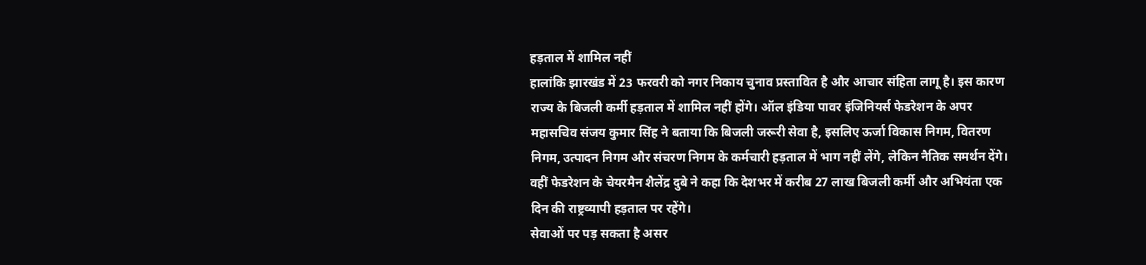हड़ताल में शामिल नहीं
हालांकि झारखंड में 23 फरवरी को नगर निकाय चुनाव प्रस्तावित है और आचार संहिता लागू है। इस कारण राज्य के बिजली कर्मी हड़ताल में शामिल नहीं होंगे। ऑल इंडिया पावर इंजिनियर्स फेडरेशन के अपर महासचिव संजय कुमार सिंह ने बताया कि बिजली जरूरी सेवा है, इसलिए ऊर्जा विकास निगम, वितरण निगम, उत्पादन निगम और संचरण निगम के कर्मचारी हड़ताल में भाग नहीं लेंगे, लेकिन नैतिक समर्थन देंगे। वहीं फेडरेशन के चेयरमैन शैलेंद्र दुबे ने कहा कि देशभर में करीब 27 लाख बिजली कर्मी और अभियंता एक दिन की राष्ट्रव्यापी हड़ताल पर रहेंगे।
सेवाओं पर पड़ सकता है असर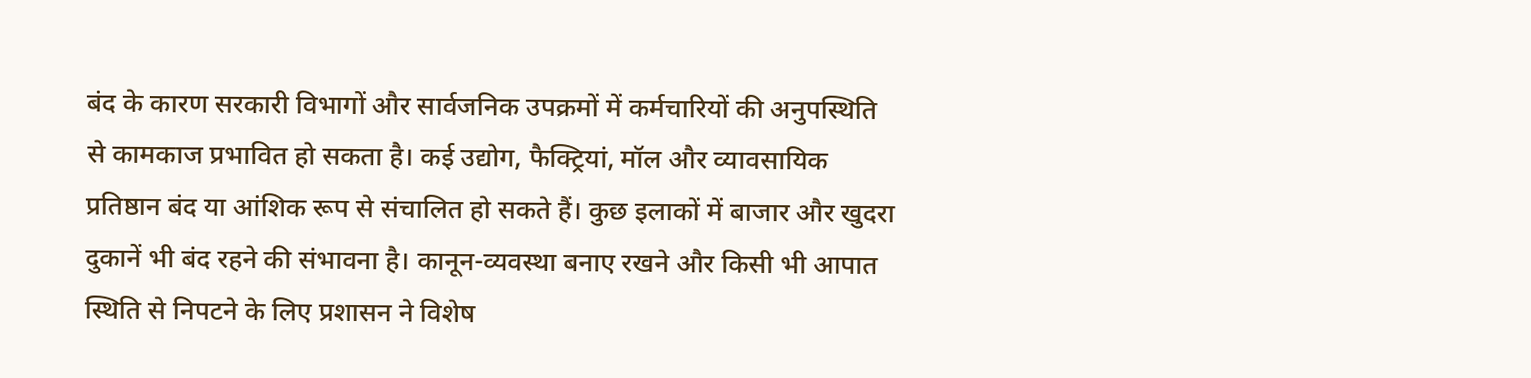बंद के कारण सरकारी विभागों और सार्वजनिक उपक्रमों में कर्मचारियों की अनुपस्थिति से कामकाज प्रभावित हो सकता है। कई उद्योग, फैक्ट्रियां, मॉल और व्यावसायिक प्रतिष्ठान बंद या आंशिक रूप से संचालित हो सकते हैं। कुछ इलाकों में बाजार और खुदरा दुकानें भी बंद रहने की संभावना है। कानून-व्यवस्था बनाए रखने और किसी भी आपात स्थिति से निपटने के लिए प्रशासन ने विशेष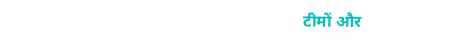टीमों और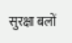सुरक्षा बलों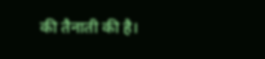की तैनाती की है।